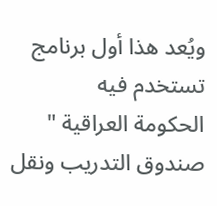ويُعد هذا أول برنامج تستخدم فيه
الحكومة العراقية "
صندوق التدريب ونقل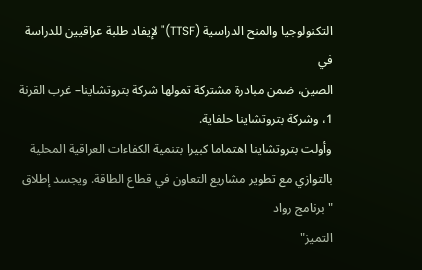التكنولوجيا والمنح الدراسية (TTSF)" لإيفاد طلبة عراقيين للدراسة في
الصين، ضمن مبادرة مشتركة تمولها شركة بتروتشاينا– غرب القرنة 1، وشركة بتروتشاينا حلفاية.
وأولت بتروتشاينا اهتماما كبيرا بتنمية الكفاءات العراقية المحلية بالتوازي مع تطوير مشاريع التعاون في قطاع الطاقة. ويجسد إطلاق "برنامج رواد
التميز"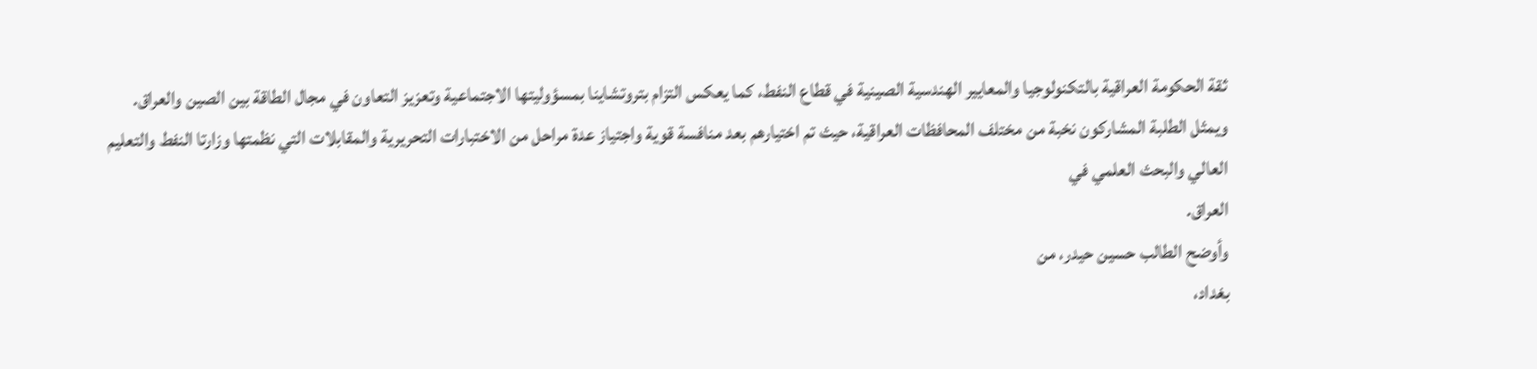ثقة الحكومة العراقية بالتكنولوجيا والمعايير الهندسية الصينية في قطاع النفط، كما يعكس التزام بتروتشاينا بمسؤوليتها الاجتماعية وتعزيز التعاون في مجال الطاقة بين الصين والعراق.
ويمثل الطلبة المشاركون نخبة من مختلف المحافظات العراقية، حيث تم اختيارهم بعد منافسة قوية واجتياز عدة مراحل من الاختبارات التحريرية والمقابلات التي نظمتها وزارتا النفط والتعليم العالي والبحث العلمي في
العراق.
وأوضح الطالب حسين حيدر، من
بغداد،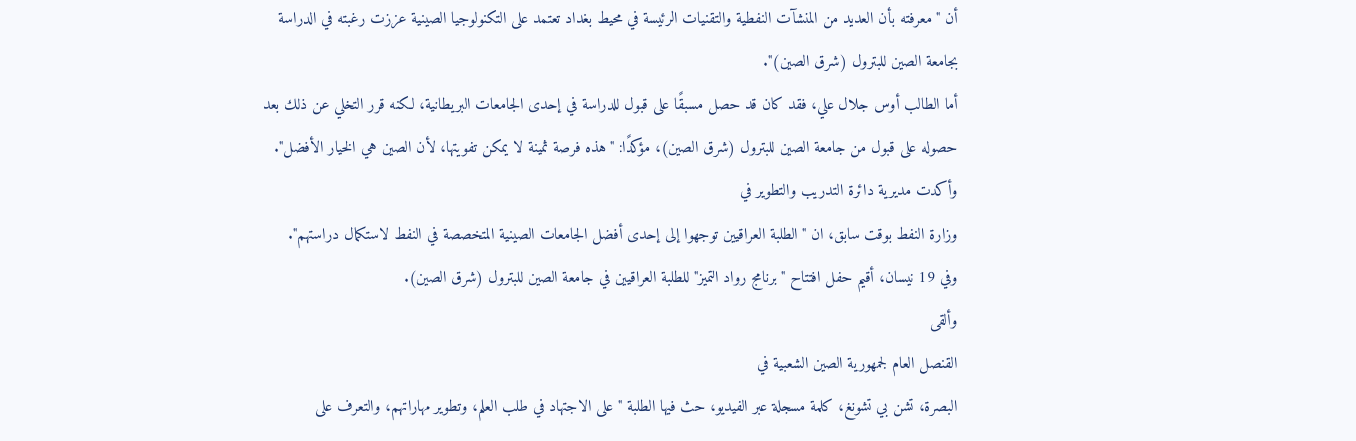أن "معرفته بأن العديد من المنشآت النفطية والتقنيات الرئيسة في محيط بغداد تعتمد على التكنولوجيا الصينية عززت رغبته في الدراسة بجامعة الصين للبترول (شرق الصين)".
أما الطالب أوس جلال علي، فقد كان قد حصل مسبقًا على قبول للدراسة في إحدى الجامعات البريطانية، لكنه قرر التخلي عن ذلك بعد حصوله على قبول من جامعة الصين للبترول (شرق الصين)، مؤكدًا: "هذه فرصة ثمينة لا يمكن تفويتها، لأن الصين هي الخيار الأفضل".
وأكدت مديرية دائرة التدريب والتطوير في
وزارة النفط بوقت سابق، ان "الطلبة العراقيين توجهوا إلى إحدى أفضل الجامعات الصينية المتخصصة في النفط لاستكمال دراستهم".
وفي 19 نيسان، أقيم حفل افتتاح "برنامج رواد التميز" للطلبة العراقيين في جامعة الصين للبترول (شرق الصين).
وألقى
القنصل العام لجمهورية الصين الشعبية في
البصرة، تشن بي تشونغ، كلمة مسجلة عبر الفيديو، حث فيها الطلبة "على الاجتهاد في طلب العلم، وتطوير مهاراتهم، والتعرف على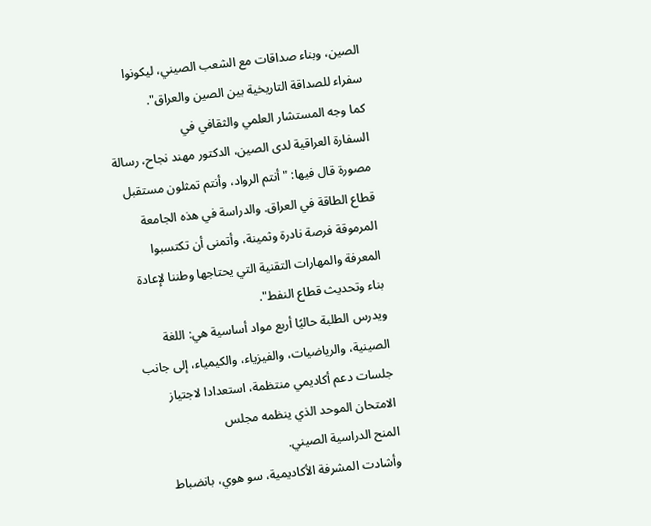الصين، وبناء صداقات مع الشعب الصيني، ليكونوا سفراء للصداقة التاريخية بين الصين والعراق".
كما وجه المستشار العلمي والثقافي في
السفارة العراقية لدى الصين، الدكتور مهند نجاح، رسالة مصورة قال فيها: "أنتم الرواد، وأنتم تمثلون مستقبل قطاع الطاقة في العراق. والدراسة في هذه الجامعة المرموقة فرصة نادرة وثمينة، وأتمنى أن تكتسبوا المعرفة والمهارات التقنية التي يحتاجها وطننا لإعادة بناء وتحديث قطاع النفط".
ويدرس الطلبة حاليًا أربع مواد أساسية هي: اللغة الصينية، والرياضيات، والفيزياء، والكيمياء، إلى جانب جلسات دعم أكاديمي منتظمة، استعدادا لاجتياز
الامتحان الموحد الذي ينظمه مجلس
المنح الدراسية الصيني.
وأشادت المشرفة الأكاديمية، سو هوي، بانضباط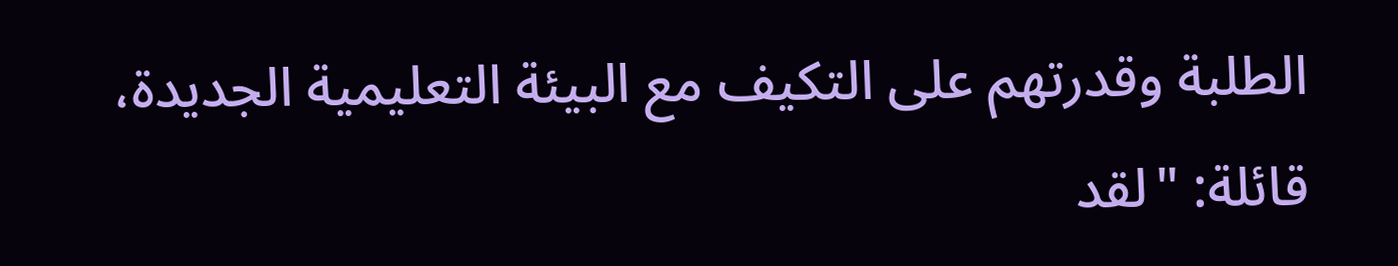الطلبة وقدرتهم على التكيف مع البيئة التعليمية الجديدة، قائلة: "لقد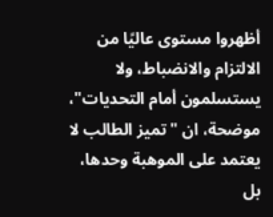أظهروا مستوى عاليًا من الالتزام والانضباط، ولا يستسلمون أمام التحديات"، موضحة، ان "تميز الطالب لا يعتمد على الموهبة وحدها، بل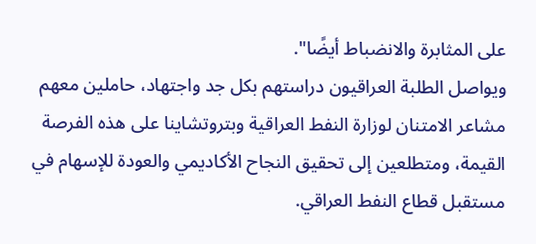على المثابرة والانضباط أيضًا".
ويواصل الطلبة العراقيون دراستهم بكل جد واجتهاد، حاملين معهم مشاعر الامتنان لوزارة النفط العراقية وبتروتشاينا على هذه الفرصة القيمة، ومتطلعين إلى تحقيق النجاح الأكاديمي والعودة للإسهام في مستقبل قطاع النفط العراقي.